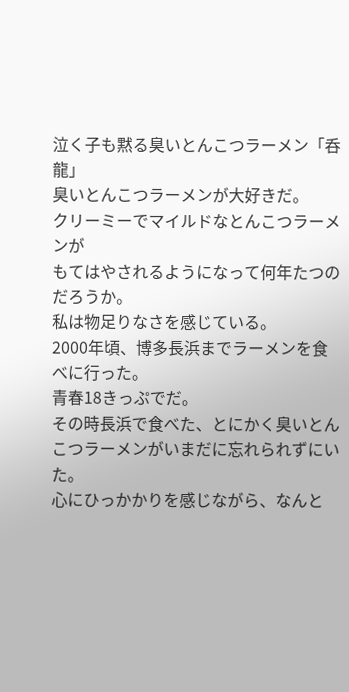泣く子も黙る臭いとんこつラーメン「呑龍」
臭いとんこつラーメンが大好きだ。
クリーミーでマイルドなとんこつラーメンが
もてはやされるようになって何年たつのだろうか。
私は物足りなさを感じている。
2000年頃、博多長浜までラーメンを食べに行った。
青春18きっぷでだ。
その時長浜で食べた、とにかく臭いとんこつラーメンがいまだに忘れられずにいた。
心にひっかかりを感じながら、なんと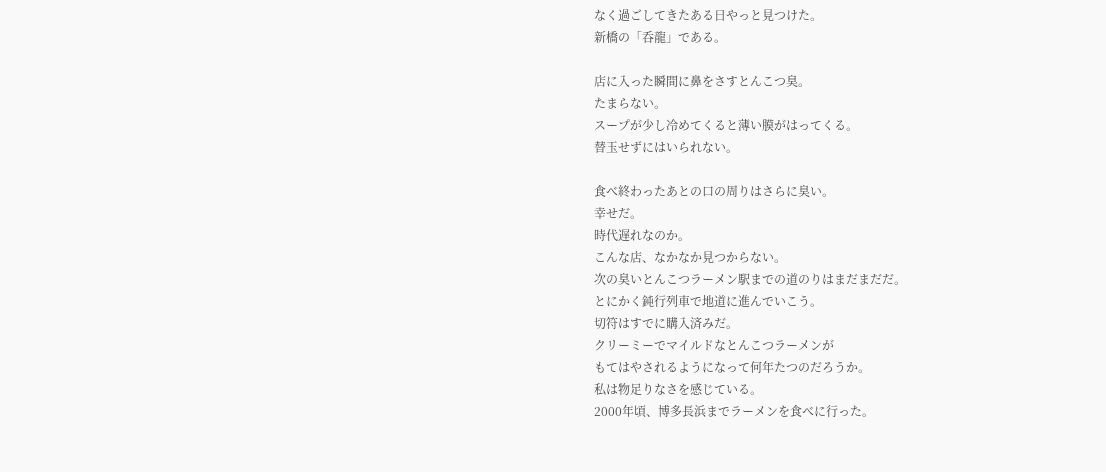なく過ごしてきたある日やっと見つけた。
新橋の「呑龍」である。

店に入った瞬間に鼻をさすとんこつ臭。
たまらない。
スープが少し冷めてくると薄い膜がはってくる。
替玉せずにはいられない。

食べ終わったあとの口の周りはさらに臭い。
幸せだ。
時代遅れなのか。
こんな店、なかなか見つからない。
次の臭いとんこつラーメン駅までの道のりはまだまだだ。
とにかく鈍行列車で地道に進んでいこう。
切符はすでに購入済みだ。
クリーミーでマイルドなとんこつラーメンが
もてはやされるようになって何年たつのだろうか。
私は物足りなさを感じている。
2000年頃、博多長浜までラーメンを食べに行った。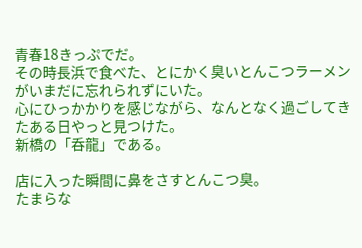青春18きっぷでだ。
その時長浜で食べた、とにかく臭いとんこつラーメンがいまだに忘れられずにいた。
心にひっかかりを感じながら、なんとなく過ごしてきたある日やっと見つけた。
新橋の「呑龍」である。

店に入った瞬間に鼻をさすとんこつ臭。
たまらな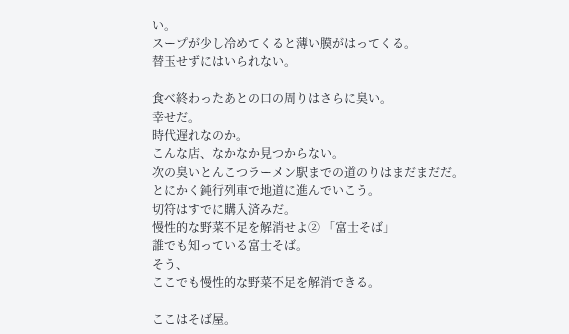い。
スープが少し冷めてくると薄い膜がはってくる。
替玉せずにはいられない。

食べ終わったあとの口の周りはさらに臭い。
幸せだ。
時代遅れなのか。
こんな店、なかなか見つからない。
次の臭いとんこつラーメン駅までの道のりはまだまだだ。
とにかく鈍行列車で地道に進んでいこう。
切符はすでに購入済みだ。
慢性的な野菜不足を解消せよ② 「富士そば」
誰でも知っている富士そば。
そう、
ここでも慢性的な野菜不足を解消できる。

ここはそば屋。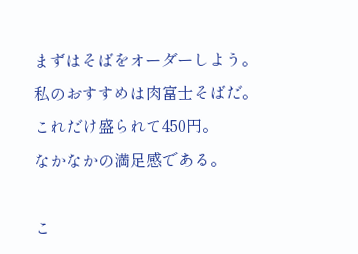まずはそばをオーダーしよう。
私のおすすめは肉富士そばだ。
これだけ盛られて450円。
なかなかの満足感である。

こ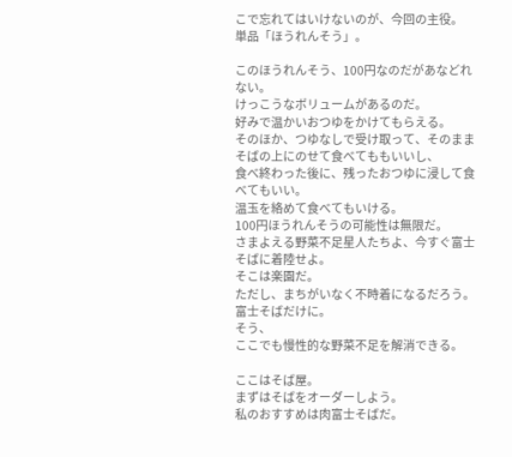こで忘れてはいけないのが、今回の主役。
単品「ほうれんそう」。

このほうれんそう、100円なのだがあなどれない。
けっこうなボリュームがあるのだ。
好みで温かいおつゆをかけてもらえる。
そのほか、つゆなしで受け取って、そのままそばの上にのせて食べてももいいし、
食べ終わった後に、残ったおつゆに浸して食べてもいい。
温玉を絡めて食べてもいける。
100円ほうれんそうの可能性は無限だ。
さまよえる野菜不足星人たちよ、今すぐ富士そばに着陸せよ。
そこは楽園だ。
ただし、まちがいなく不時着になるだろう。
富士そばだけに。
そう、
ここでも慢性的な野菜不足を解消できる。

ここはそば屋。
まずはそばをオーダーしよう。
私のおすすめは肉富士そばだ。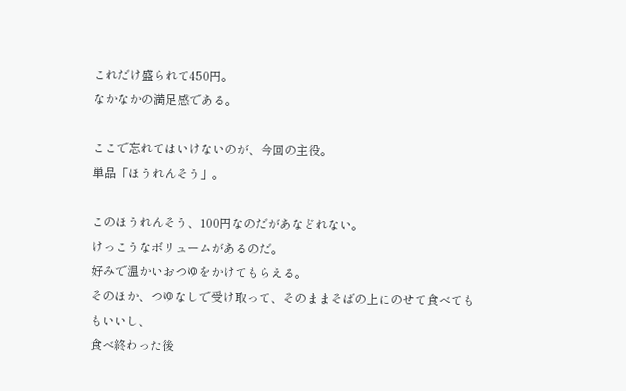これだけ盛られて450円。
なかなかの満足感である。

ここで忘れてはいけないのが、今回の主役。
単品「ほうれんそう」。

このほうれんそう、100円なのだがあなどれない。
けっこうなボリュームがあるのだ。
好みで温かいおつゆをかけてもらえる。
そのほか、つゆなしで受け取って、そのままそばの上にのせて食べてももいいし、
食べ終わった後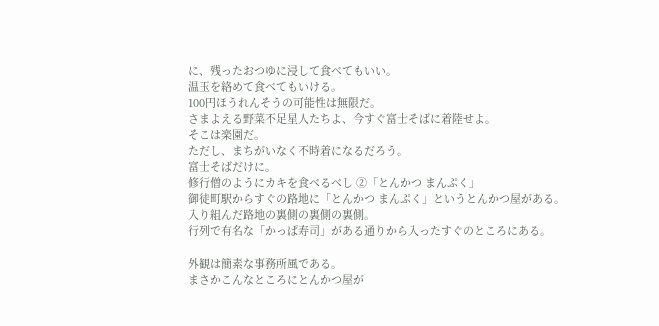に、残ったおつゆに浸して食べてもいい。
温玉を絡めて食べてもいける。
100円ほうれんそうの可能性は無限だ。
さまよえる野菜不足星人たちよ、今すぐ富士そばに着陸せよ。
そこは楽園だ。
ただし、まちがいなく不時着になるだろう。
富士そばだけに。
修行僧のようにカキを食べるべし ②「とんかつ まんぷく」
御徒町駅からすぐの路地に「とんかつ まんぷく」というとんかつ屋がある。
入り組んだ路地の裏側の裏側の裏側。
行列で有名な「かっぱ寿司」がある通りから入ったすぐのところにある。

外観は簡素な事務所風である。
まさかこんなところにとんかつ屋が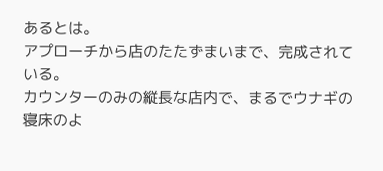あるとは。
アプローチから店のたたずまいまで、完成されている。
カウンターのみの縦長な店内で、まるでウナギの寝床のよ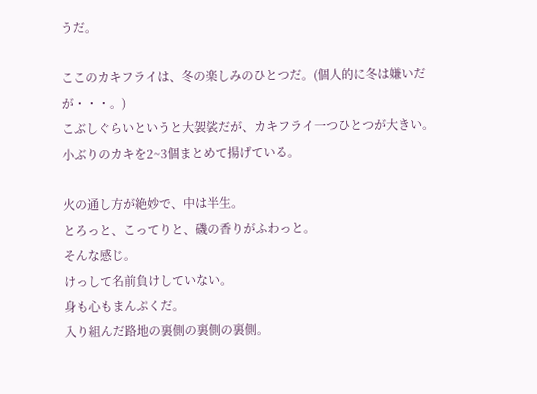うだ。

ここのカキフライは、冬の楽しみのひとつだ。(個人的に冬は嫌いだが・・・。)
こぶしぐらいというと大袈裟だが、カキフライ一つひとつが大きい。
小ぶりのカキを2~3個まとめて揚げている。

火の通し方が絶妙で、中は半生。
とろっと、こってりと、磯の香りがふわっと。
そんな感じ。
けっして名前負けしていない。
身も心もまんぷくだ。
入り組んだ路地の裏側の裏側の裏側。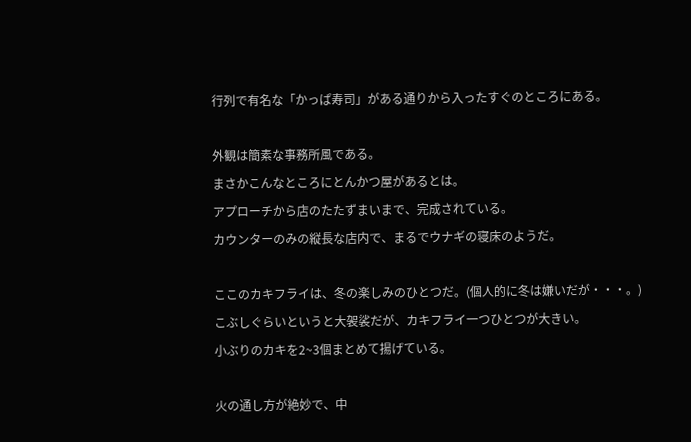行列で有名な「かっぱ寿司」がある通りから入ったすぐのところにある。

外観は簡素な事務所風である。
まさかこんなところにとんかつ屋があるとは。
アプローチから店のたたずまいまで、完成されている。
カウンターのみの縦長な店内で、まるでウナギの寝床のようだ。

ここのカキフライは、冬の楽しみのひとつだ。(個人的に冬は嫌いだが・・・。)
こぶしぐらいというと大袈裟だが、カキフライ一つひとつが大きい。
小ぶりのカキを2~3個まとめて揚げている。

火の通し方が絶妙で、中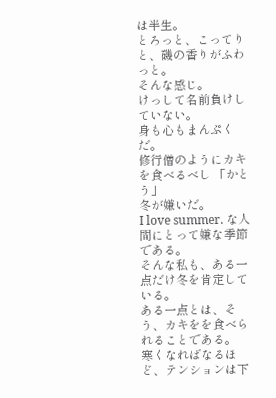は半生。
とろっと、こってりと、磯の香りがふわっと。
そんな感じ。
けっして名前負けしていない。
身も心もまんぷくだ。
修行僧のようにカキを食べるべし 「かとう」
冬が嫌いだ。
I love summer. な人間にとって嫌な季節である。
そんな私も、ある一点だけ冬を肯定している。
ある一点とは、そう、カキをを食べられることである。
寒くなればなるほど、テンションは下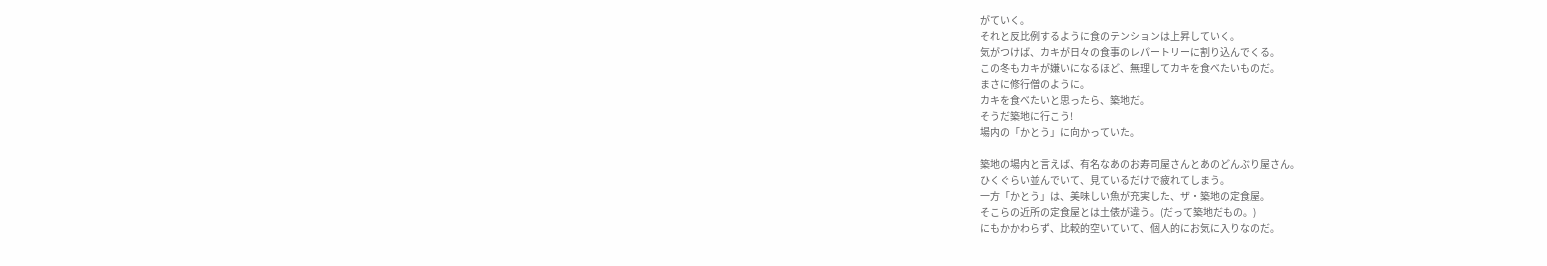がていく。
それと反比例するように食のテンションは上昇していく。
気がつけば、カキが日々の食事のレパートリーに割り込んでくる。
この冬もカキが嫌いになるほど、無理してカキを食べたいものだ。
まさに修行僧のように。
カキを食べたいと思ったら、築地だ。
そうだ築地に行こう!
場内の「かとう」に向かっていた。

築地の場内と言えば、有名なあのお寿司屋さんとあのどんぶり屋さん。
ひくぐらい並んでいて、見ているだけで疲れてしまう。
一方「かとう」は、美味しい魚が充実した、ザ・築地の定食屋。
そこらの近所の定食屋とは土俵が違う。(だって築地だもの。)
にもかかわらず、比較的空いていて、個人的にお気に入りなのだ。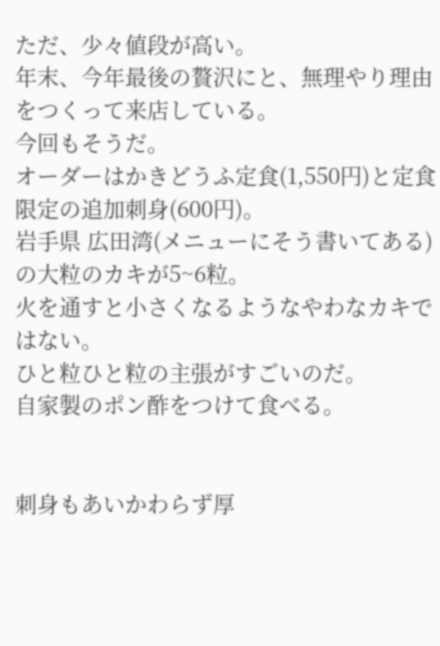ただ、少々値段が高い。
年末、今年最後の贅沢にと、無理やり理由をつくって来店している。
今回もそうだ。
オーダーはかきどうふ定食(1,550円)と定食限定の追加刺身(600円)。
岩手県 広田湾(メニューにそう書いてある)の大粒のカキが5~6粒。
火を通すと小さくなるようなやわなカキではない。
ひと粒ひと粒の主張がすごいのだ。
自家製のポン酢をつけて食べる。


刺身もあいかわらず厚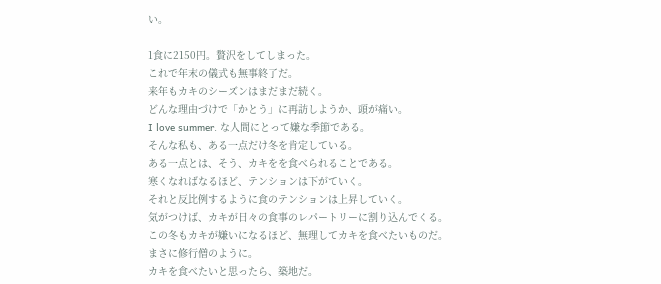い。

1食に2150円。贅沢をしてしまった。
これで年末の儀式も無事終了だ。
来年もカキのシーズンはまだまだ続く。
どんな理由づけで「かとう」に再訪しようか、頭が痛い。
I love summer. な人間にとって嫌な季節である。
そんな私も、ある一点だけ冬を肯定している。
ある一点とは、そう、カキをを食べられることである。
寒くなればなるほど、テンションは下がていく。
それと反比例するように食のテンションは上昇していく。
気がつけば、カキが日々の食事のレパートリーに割り込んでくる。
この冬もカキが嫌いになるほど、無理してカキを食べたいものだ。
まさに修行僧のように。
カキを食べたいと思ったら、築地だ。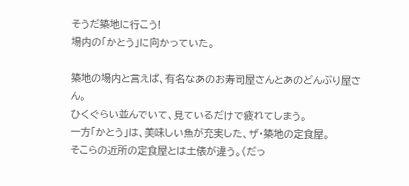そうだ築地に行こう!
場内の「かとう」に向かっていた。

築地の場内と言えば、有名なあのお寿司屋さんとあのどんぶり屋さん。
ひくぐらい並んでいて、見ているだけで疲れてしまう。
一方「かとう」は、美味しい魚が充実した、ザ・築地の定食屋。
そこらの近所の定食屋とは土俵が違う。(だっ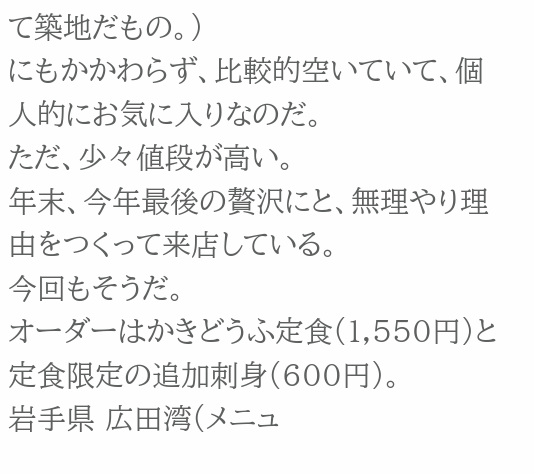て築地だもの。)
にもかかわらず、比較的空いていて、個人的にお気に入りなのだ。
ただ、少々値段が高い。
年末、今年最後の贅沢にと、無理やり理由をつくって来店している。
今回もそうだ。
オーダーはかきどうふ定食(1,550円)と定食限定の追加刺身(600円)。
岩手県 広田湾(メニュ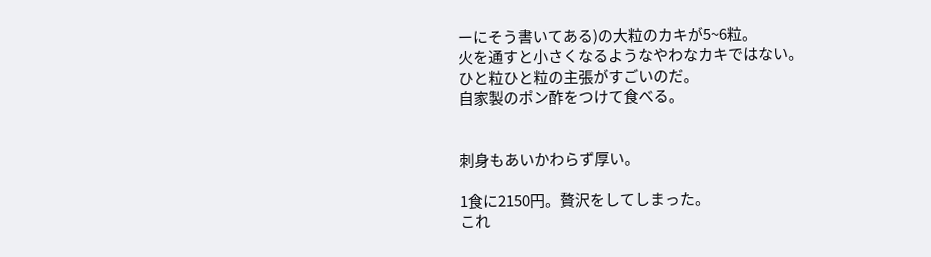ーにそう書いてある)の大粒のカキが5~6粒。
火を通すと小さくなるようなやわなカキではない。
ひと粒ひと粒の主張がすごいのだ。
自家製のポン酢をつけて食べる。


刺身もあいかわらず厚い。

1食に2150円。贅沢をしてしまった。
これ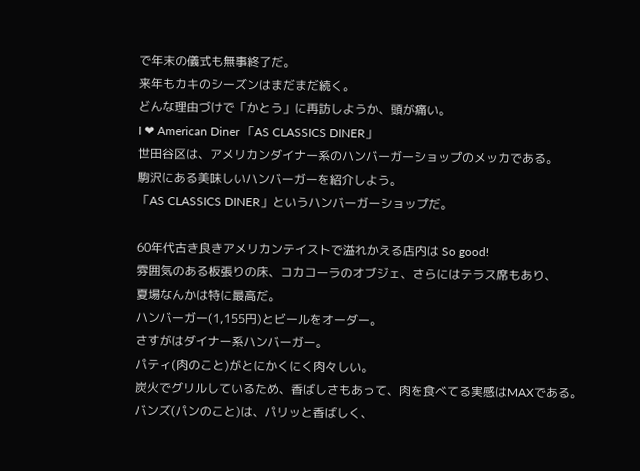で年末の儀式も無事終了だ。
来年もカキのシーズンはまだまだ続く。
どんな理由づけで「かとう」に再訪しようか、頭が痛い。
I ❤ American Diner 「AS CLASSICS DINER」
世田谷区は、アメリカンダイナー系のハンバーガーショップのメッカである。
駒沢にある美味しいハンバーガーを紹介しよう。
「AS CLASSICS DINER」というハンバーガーショップだ。

60年代古き良きアメリカンテイストで溢れかえる店内は So good!
雰囲気のある板張りの床、コカコーラのオブジェ、さらにはテラス席もあり、
夏場なんかは特に最高だ。
ハンバーガー(1,155円)とビールをオーダー。
さすがはダイナー系ハンバーガー。
パティ(肉のこと)がとにかくにく肉々しい。
炭火でグリルしているため、香ばしさもあって、肉を食べてる実感はMAXである。
バンズ(パンのこと)は、パリッと香ばしく、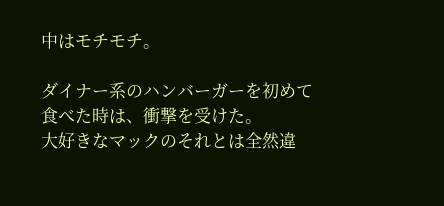中はモチモチ。

ダイナー系のハンバーガーを初めて食べた時は、衝撃を受けた。
大好きなマックのそれとは全然違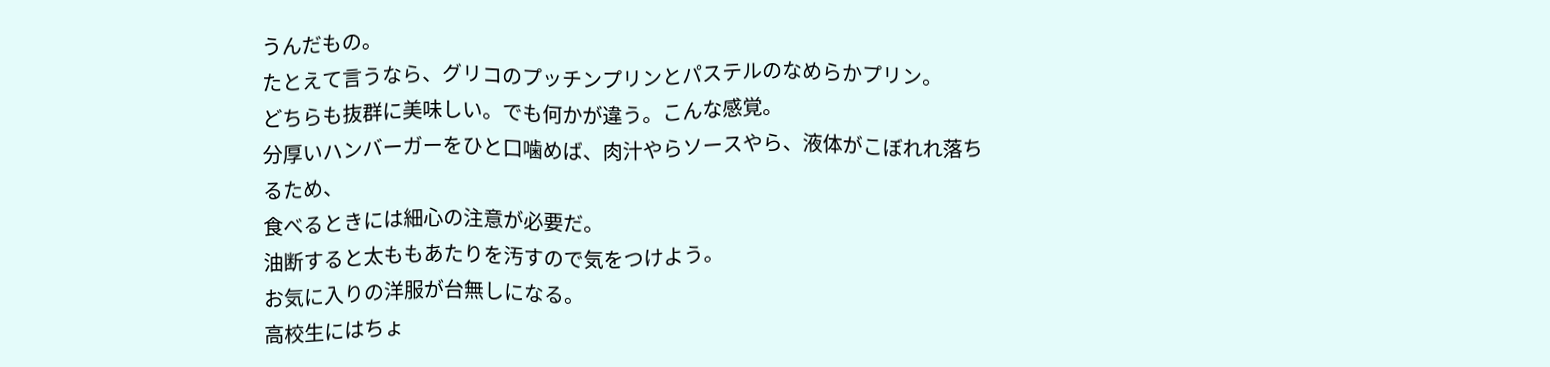うんだもの。
たとえて言うなら、グリコのプッチンプリンとパステルのなめらかプリン。
どちらも抜群に美味しい。でも何かが違う。こんな感覚。
分厚いハンバーガーをひと口噛めば、肉汁やらソースやら、液体がこぼれれ落ちるため、
食べるときには細心の注意が必要だ。
油断すると太ももあたりを汚すので気をつけよう。
お気に入りの洋服が台無しになる。
高校生にはちょ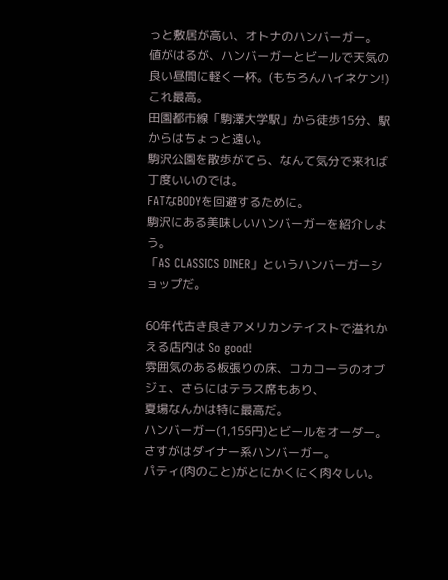っと敷居が高い、オトナのハンバーガー。
値がはるが、ハンバーガーとビールで天気の良い昼間に軽く一杯。(もちろんハイネケン!)
これ最高。
田園都市線「駒澤大学駅」から徒歩15分、駅からはちょっと遠い。
駒沢公園を散歩がてら、なんて気分で来れば丁度いいのでは。
FATなBODYを回避するために。
駒沢にある美味しいハンバーガーを紹介しよう。
「AS CLASSICS DINER」というハンバーガーショップだ。

60年代古き良きアメリカンテイストで溢れかえる店内は So good!
雰囲気のある板張りの床、コカコーラのオブジェ、さらにはテラス席もあり、
夏場なんかは特に最高だ。
ハンバーガー(1,155円)とビールをオーダー。
さすがはダイナー系ハンバーガー。
パティ(肉のこと)がとにかくにく肉々しい。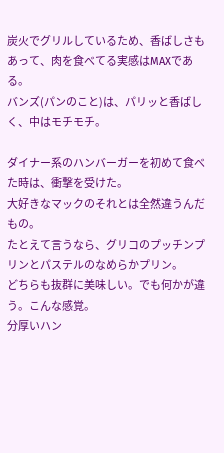炭火でグリルしているため、香ばしさもあって、肉を食べてる実感はMAXである。
バンズ(パンのこと)は、パリッと香ばしく、中はモチモチ。

ダイナー系のハンバーガーを初めて食べた時は、衝撃を受けた。
大好きなマックのそれとは全然違うんだもの。
たとえて言うなら、グリコのプッチンプリンとパステルのなめらかプリン。
どちらも抜群に美味しい。でも何かが違う。こんな感覚。
分厚いハン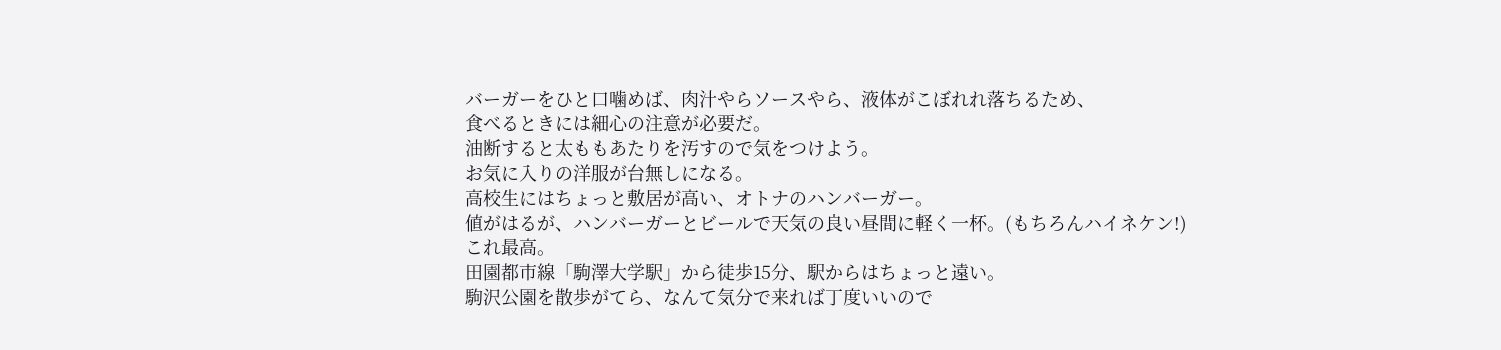バーガーをひと口噛めば、肉汁やらソースやら、液体がこぼれれ落ちるため、
食べるときには細心の注意が必要だ。
油断すると太ももあたりを汚すので気をつけよう。
お気に入りの洋服が台無しになる。
高校生にはちょっと敷居が高い、オトナのハンバーガー。
値がはるが、ハンバーガーとビールで天気の良い昼間に軽く一杯。(もちろんハイネケン!)
これ最高。
田園都市線「駒澤大学駅」から徒歩15分、駅からはちょっと遠い。
駒沢公園を散歩がてら、なんて気分で来れば丁度いいので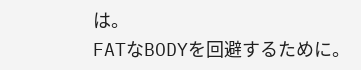は。
FATなBODYを回避するために。